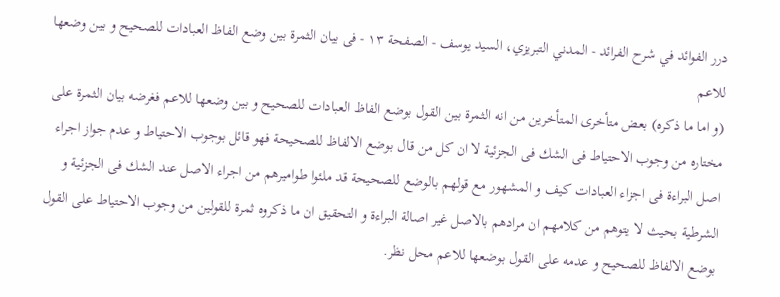درر الفوائد في شرح الفرائد - المدني التبريزي، السيد يوسف - الصفحة ١٣ - فى بيان الثمرة بين وضع الفاظ العبادات للصحيح و بين وضعها للاعم
(و اما ما ذكره) بعض متأخرى المتأخرين من انه الثمرة بين القول بوضع الفاظ العبادات للصحيح و بين وضعها للاعم فغرضه بيان الثمرة على مختاره من وجوب الاحتياط فى الشك فى الجزئية لا ان كل من قال بوضع الالفاظ للصحيحة فهو قائل بوجوب الاحتياط و عدم جواز اجراء اصل البراءة فى اجزاء العبادات كيف و المشهور مع قولهم بالوضع للصحيحة قد ملئوا طواميرهم من اجراء الاصل عند الشك فى الجزئية و الشرطية بحيث لا يتوهم من كلامهم ان مرادهم بالاصل غير اصالة البراءة و التحقيق ان ما ذكروه ثمرة للقولين من وجوب الاحتياط على القول بوضع الالفاظ للصحيح و عدمه على القول بوضعها للاعم محل نظر.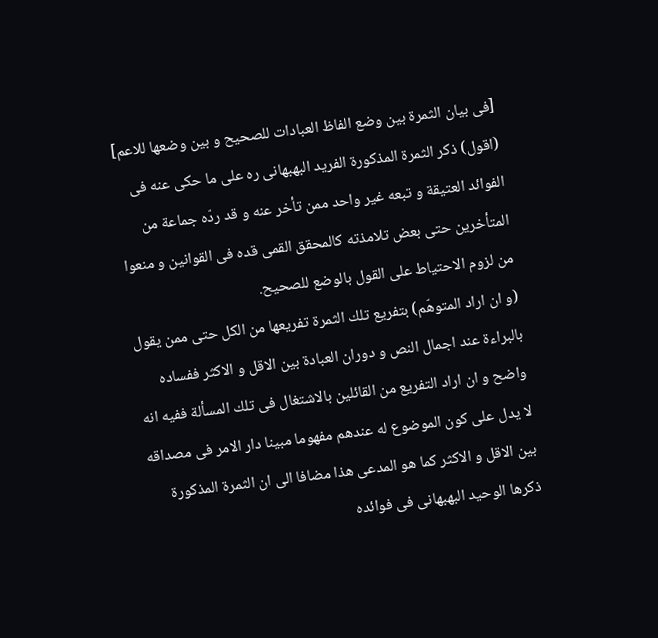[فى بيان الثمرة بين وضع الفاظ العبادات للصحيح و بين وضعها للاعم]
(اقول) ذكر الثمرة المذكورة الفريد البهبهانى ره على ما حكى عنه فى الفوائد العتيقة و تبعه غير واحد ممن تأخر عنه و قد ردّه جماعة من المتأخرين حتى بعض تلامذته كالمحقق القمى قده فى القوانين و منعوا من لزوم الاحتياط على القول بالوضع للصحيح.
(و ان اراد المتوهّم) بتفريع تلك الثمرة تفريعها من الكل حتى ممن يقول بالبراءة عند اجمال النص و دوران العبادة بين الاقل و الاكثر ففساده واضح و ان اراد التفريع من القائلين بالاشتغال فى تلك المسألة ففيه انه لا يدل على كون الموضوع له عندهم مفهوما مبينا دار الامر فى مصداقه بين الاقل و الاكثر كما هو المدعى هذا مضافا الى ان الثمرة المذكورة ذكرها الوحيد البهبهانى فى فوائده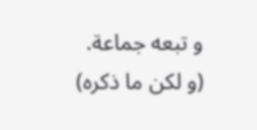و تبعه جماعة.
(و لكن ما ذكره)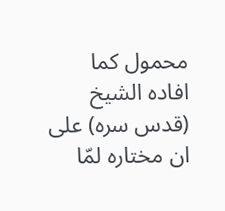محمول كما افاده الشيخ (قدس سره) على ان مختاره لمّا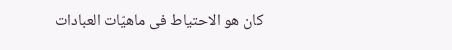كان هو الاحتياط فى ماهيّات العبادات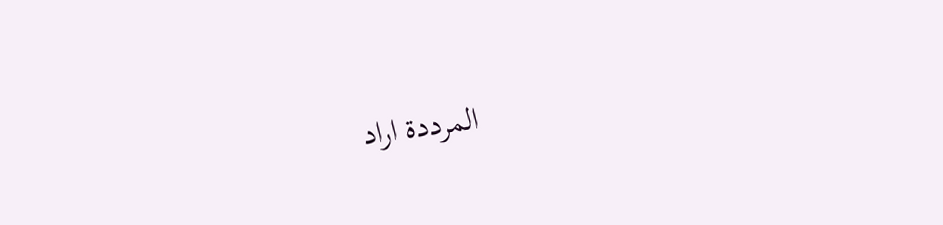المرددة اراد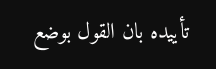تأييده بان القول بوضع